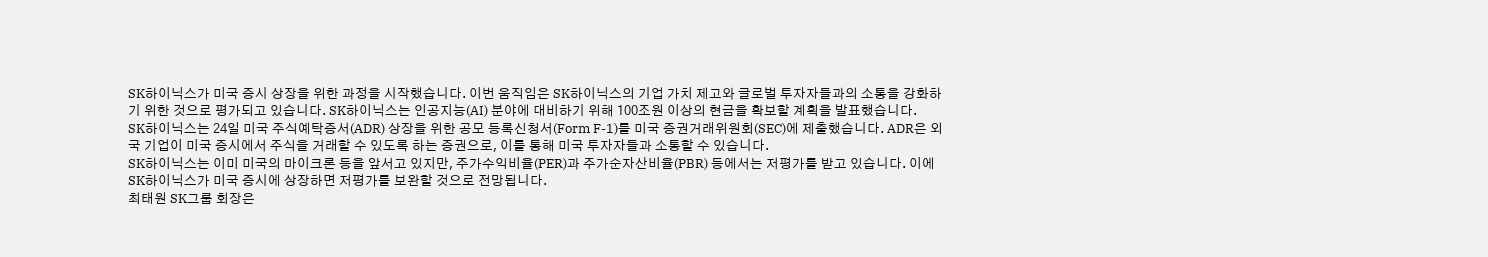SK하이닉스가 미국 증시 상장을 위한 과정을 시작했습니다. 이번 움직임은 SK하이닉스의 기업 가치 제고와 글로벌 투자자들과의 소통을 강화하기 위한 것으로 평가되고 있습니다. SK하이닉스는 인공지능(AI) 분야에 대비하기 위해 100조원 이상의 현금을 확보할 계획을 발표했습니다.
SK하이닉스는 24일 미국 주식예탁증서(ADR) 상장을 위한 공모 등록신청서(Form F-1)를 미국 증권거래위원회(SEC)에 제출했습니다. ADR은 외국 기업이 미국 증시에서 주식을 거래할 수 있도록 하는 증권으로, 이를 통해 미국 투자자들과 소통할 수 있습니다.
SK하이닉스는 이미 미국의 마이크론 등을 앞서고 있지만, 주가수익비율(PER)과 주가순자산비율(PBR) 등에서는 저평가를 받고 있습니다. 이에 SK하이닉스가 미국 증시에 상장하면 저평가를 보완할 것으로 전망됩니다.
최태원 SK그룹 회장은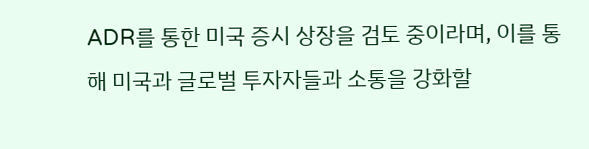ADR를 통한 미국 증시 상장을 검토 중이라며, 이를 통해 미국과 글로벌 투자자들과 소통을 강화할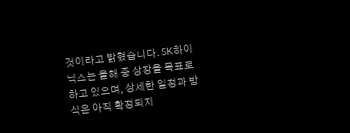것이라고 밝혔습니다. SK하이닉스는 올해 중 상장을 목표로 하고 있으며, 상세한 일정과 방식은 아직 확정되지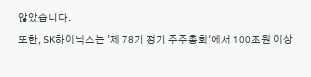않았습니다.
또한, SK하이닉스는 '제 78기 정기 주주총회'에서 100조원 이상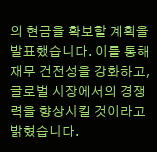의 현금을 확보할 계획을 발표했습니다. 이를 통해 재무 건전성을 강화하고, 글로벌 시장에서의 경쟁력을 향상시킬 것이라고 밝혔습니다.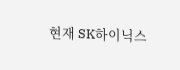현재 SK하이닉스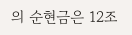의 순현금은 12조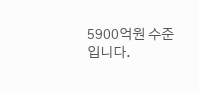5900억원 수준입니다.